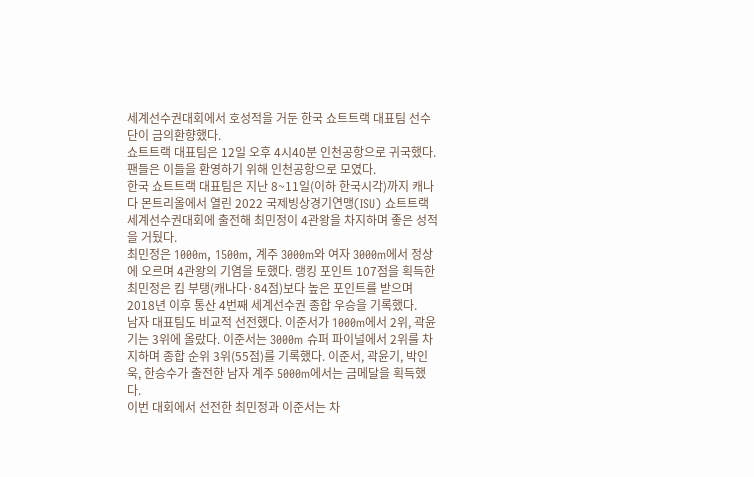세계선수권대회에서 호성적을 거둔 한국 쇼트트랙 대표팀 선수단이 금의환향했다.
쇼트트랙 대표팀은 12일 오후 4시40분 인천공항으로 귀국했다. 팬들은 이들을 환영하기 위해 인천공항으로 모였다.
한국 쇼트트랙 대표팀은 지난 8~11일(이하 한국시각)까지 캐나다 몬트리올에서 열린 2022 국제빙상경기연맹(ISU) 쇼트트랙 세계선수권대회에 출전해 최민정이 4관왕을 차지하며 좋은 성적을 거뒀다.
최민정은 1000m, 1500m, 계주 3000m와 여자 3000m에서 정상에 오르며 4관왕의 기염을 토했다. 랭킹 포인트 107점을 획득한 최민정은 킴 부탱(캐나다·84점)보다 높은 포인트를 받으며 2018년 이후 통산 4번째 세계선수권 종합 우승을 기록했다.
남자 대표팀도 비교적 선전했다. 이준서가 1000m에서 2위, 곽윤기는 3위에 올랐다. 이준서는 3000m 슈퍼 파이널에서 2위를 차지하며 종합 순위 3위(55점)를 기록했다. 이준서, 곽윤기, 박인욱, 한승수가 출전한 남자 계주 5000m에서는 금메달을 획득했다.
이번 대회에서 선전한 최민정과 이준서는 차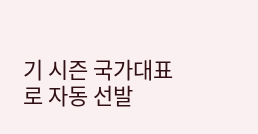기 시즌 국가대표로 자동 선발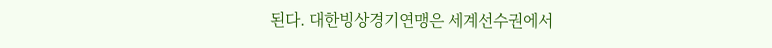된다. 대한빙상경기연맹은 세계선수권에서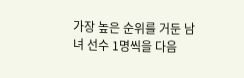가장 높은 순위를 거둔 남녀 선수 1명씩을 다음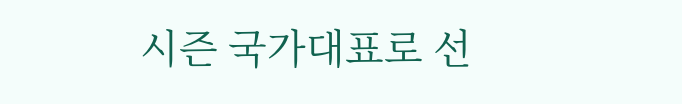시즌 국가대표로 선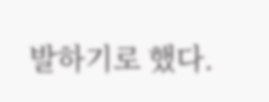발하기로 했다.